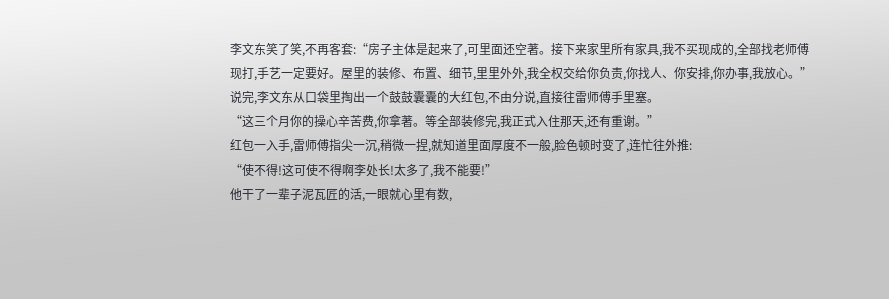李文东笑了笑,不再客套:“房子主体是起来了,可里面还空著。接下来家里所有家具,我不买现成的,全部找老师傅现打,手艺一定要好。屋里的装修、布置、细节,里里外外,我全权交给你负责,你找人、你安排,你办事,我放心。”
说完,李文东从口袋里掏出一个鼓鼓囊囊的大红包,不由分说,直接往雷师傅手里塞。
“这三个月你的操心辛苦费,你拿著。等全部装修完,我正式入住那天,还有重谢。”
红包一入手,雷师傅指尖一沉,稍微一捏,就知道里面厚度不一般,脸色顿时变了,连忙往外推:
“使不得!这可使不得啊李处长!太多了,我不能要!”
他干了一辈子泥瓦匠的活,一眼就心里有数,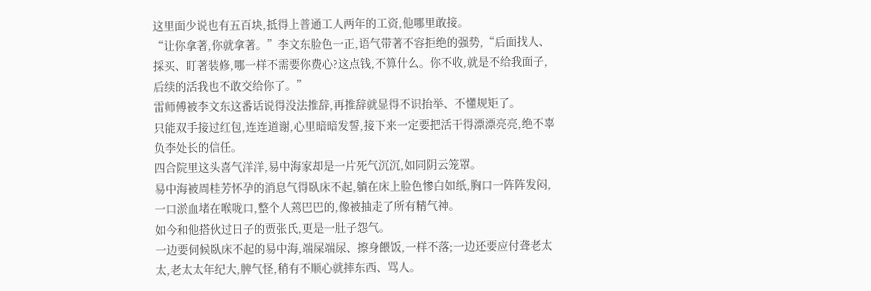这里面少说也有五百块,抵得上普通工人两年的工资,他哪里敢接。
“让你拿著,你就拿著。”李文东脸色一正,语气带著不容拒绝的强势,“后面找人、採买、盯著装修,哪一样不需要你费心?这点钱,不算什么。你不收,就是不给我面子,后续的活我也不敢交给你了。”
雷师傅被李文东这番话说得没法推辞,再推辞就显得不识抬举、不懂规矩了。
只能双手接过红包,连连道谢,心里暗暗发誓,接下来一定要把活干得漂漂亮亮,绝不辜负李处长的信任。
四合院里这头喜气洋洋,易中海家却是一片死气沉沉,如同阴云笼罩。
易中海被周桂芳怀孕的消息气得臥床不起,躺在床上脸色惨白如纸,胸口一阵阵发闷,一口淤血堵在喉咙口,整个人蔫巴巴的,像被抽走了所有精气神。
如今和他搭伙过日子的贾张氏,更是一肚子怨气。
一边要伺候臥床不起的易中海,端屎端尿、擦身餵饭,一样不落;一边还要应付聋老太太,老太太年纪大,脾气怪,稍有不顺心就摔东西、骂人。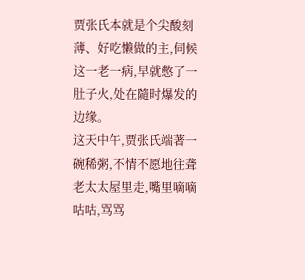贾张氏本就是个尖酸刻薄、好吃懒做的主,伺候这一老一病,早就憋了一肚子火,处在隨时爆发的边缘。
这天中午,贾张氏端著一碗稀粥,不情不愿地往聋老太太屋里走,嘴里嘀嘀咕咕,骂骂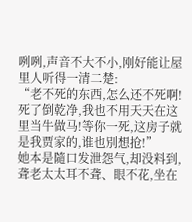咧咧,声音不大不小,刚好能让屋里人听得一清二楚:
“老不死的东西,怎么还不死啊!死了倒乾净,我也不用天天在这里当牛做马!等你一死,这房子就是我贾家的,谁也別想抢!”
她本是隨口发泄怨气,却没料到,聋老太太耳不聋、眼不花,坐在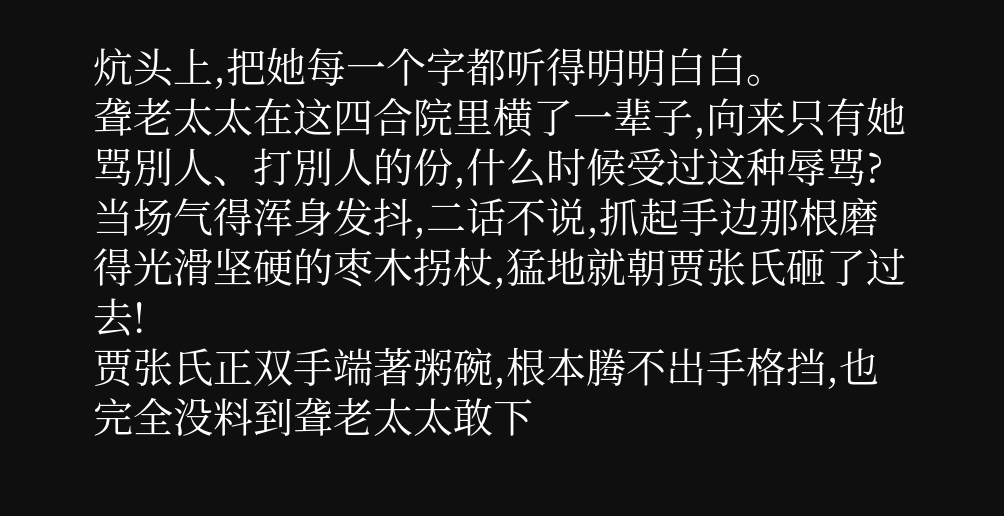炕头上,把她每一个字都听得明明白白。
聋老太太在这四合院里横了一辈子,向来只有她骂別人、打別人的份,什么时候受过这种辱骂?
当场气得浑身发抖,二话不说,抓起手边那根磨得光滑坚硬的枣木拐杖,猛地就朝贾张氏砸了过去!
贾张氏正双手端著粥碗,根本腾不出手格挡,也完全没料到聋老太太敢下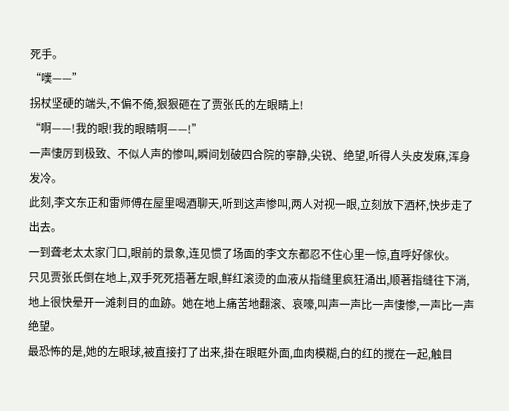死手。
“噗——”
拐杖坚硬的端头,不偏不倚,狠狠砸在了贾张氏的左眼睛上!
“啊——!我的眼!我的眼睛啊——!”
一声悽厉到极致、不似人声的惨叫,瞬间划破四合院的寧静,尖锐、绝望,听得人头皮发麻,浑身发冷。
此刻,李文东正和雷师傅在屋里喝酒聊天,听到这声惨叫,两人对视一眼,立刻放下酒杯,快步走了出去。
一到聋老太太家门口,眼前的景象,连见惯了场面的李文东都忍不住心里一惊,直呼好傢伙。
只见贾张氏倒在地上,双手死死捂著左眼,鲜红滚烫的血液从指缝里疯狂涌出,顺著指缝往下淌,地上很快晕开一滩刺目的血跡。她在地上痛苦地翻滚、哀嚎,叫声一声比一声悽惨,一声比一声绝望。
最恐怖的是,她的左眼球,被直接打了出来,掛在眼眶外面,血肉模糊,白的红的搅在一起,触目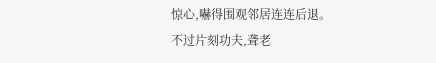惊心,嚇得围观邻居连连后退。
不过片刻功夫,聋老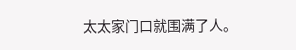太太家门口就围满了人。